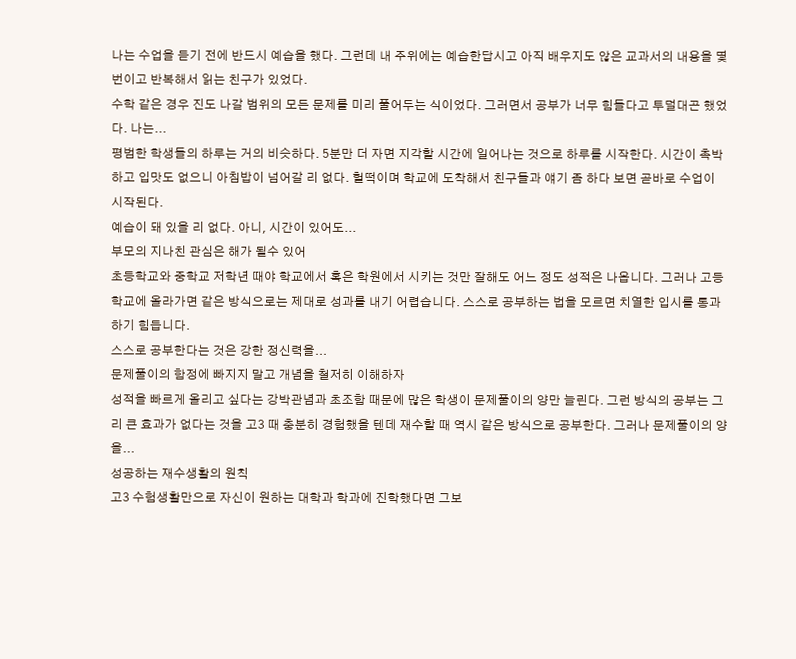나는 수업을 듣기 전에 반드시 예습을 했다. 그런데 내 주위에는 예습한답시고 아직 배우지도 않은 교과서의 내용을 몇 번이고 반복해서 읽는 친구가 있었다.
수학 같은 경우 진도 나갈 범위의 모든 문제를 미리 풀어두는 식이었다. 그러면서 공부가 너무 힘들다고 투덜대곤 했었다. 나는...
평범한 학생들의 하루는 거의 비슷하다. 5분만 더 자면 지각할 시간에 일어나는 것으로 하루를 시작한다. 시간이 촉박하고 입맛도 없으니 아침밥이 넘어갈 리 없다. 헐떡이며 학교에 도착해서 친구들과 얘기 좀 하다 보면 곧바로 수업이 시작된다.
예습이 돼 있을 리 없다. 아니, 시간이 있어도...
부모의 지나친 관심은 해가 될수 있어
초등학교와 중학교 저학년 때야 학교에서 혹은 학원에서 시키는 것만 잘해도 어느 정도 성적은 나옵니다. 그러나 고등학교에 올라가면 같은 방식으로는 제대로 성과를 내기 어렵습니다. 스스로 공부하는 법을 모르면 치열한 입시를 통과하기 힘듭니다.
스스로 공부한다는 것은 강한 정신력을...
문제풀이의 함정에 빠지지 말고 개념을 철저히 이해하자
성적을 빠르게 올리고 싶다는 강박관념과 초조함 때문에 많은 학생이 문제풀이의 양만 늘린다. 그런 방식의 공부는 그리 큰 효과가 없다는 것을 고3 때 충분히 경험했을 텐데 재수할 때 역시 같은 방식으로 공부한다. 그러나 문제풀이의 양을...
성공하는 재수생활의 원칙
고3 수험생활만으로 자신이 원하는 대학과 학과에 진학했다면 그보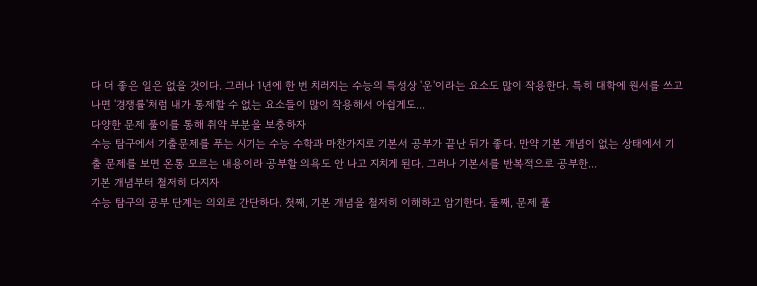다 더 좋은 일은 없을 것이다. 그러나 1년에 한 번 치러지는 수능의 특성상 '운'이라는 요소도 많이 작용한다. 특히 대학에 원서를 쓰고 나면 '경쟁률'처럼 내가 통제할 수 없는 요소들이 많이 작용해서 아쉽게도...
다양한 문제 풀이를 통해 취약 부분을 보충하자
수능 탐구에서 기출문제를 푸는 시기는 수능 수학과 마찬가지로 기본서 공부가 끝난 뒤가 좋다. 만약 기본 개념이 없는 상태에서 기출 문제를 보면 온통 모르는 내용이라 공부할 의욕도 안 나고 지치게 된다. 그러나 기본서를 반복적으로 공부한...
기본 개념부터 철저히 다지자
수능 탐구의 공부 단계는 의외로 간단하다. 첫째, 기본 개념을 철저히 이해하고 암기한다. 둘째, 문제 풀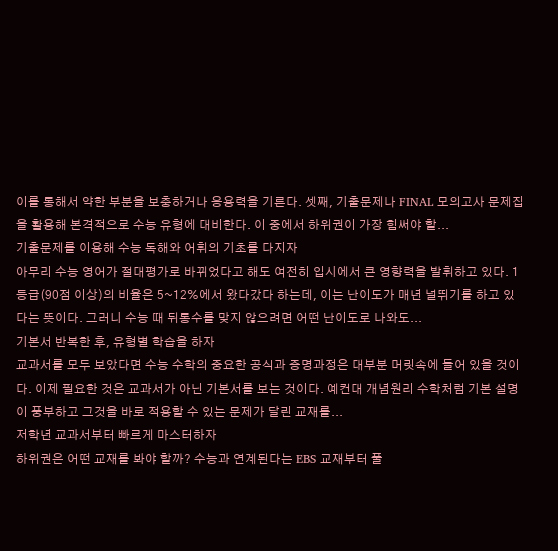이를 통해서 약한 부분을 보충하거나 응용력을 기른다. 셋째, 기출문제나 FINAL 모의고사 문제집을 활용해 본격적으로 수능 유형에 대비한다. 이 중에서 하위권이 가장 힘써야 할...
기출문제를 이용해 수능 독해와 어휘의 기초를 다지자
아무리 수능 영어가 절대평가로 바뀌었다고 해도 여전히 입시에서 큰 영향력을 발휘하고 있다. 1등급(90점 이상)의 비율은 5~12%에서 왔다갔다 하는데, 이는 난이도가 매년 널뛰기를 하고 있다는 뜻이다. 그러니 수능 때 뒤통수를 맞지 않으려면 어떤 난이도로 나와도...
기본서 반복한 후, 유형별 학습을 하자
교과서를 모두 보았다면 수능 수학의 중요한 공식과 증명과정은 대부분 머릿속에 들어 있을 것이다. 이제 필요한 것은 교과서가 아닌 기본서를 보는 것이다. 예컨대 개념원리 수학처럼 기본 설명이 풍부하고 그것을 바로 적용할 수 있는 문제가 달린 교재를...
저학년 교과서부터 빠르게 마스터하자
하위권은 어떤 교재를 봐야 할까? 수능과 연계된다는 EBS 교재부터 풀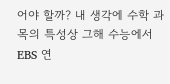어야 할까? 내 생각에 수학 과목의 특성상 그해 수능에서 EBS 연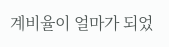계비율이 얼마가 되었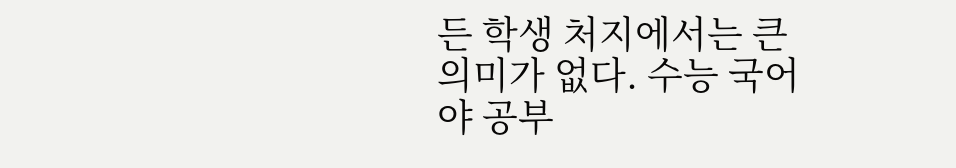든 학생 처지에서는 큰 의미가 없다. 수능 국어야 공부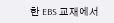한 EBS 교재에서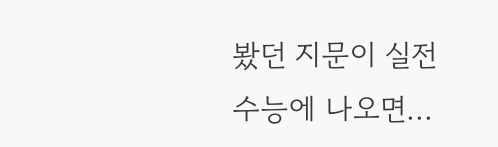봤던 지문이 실전 수능에 나오면...